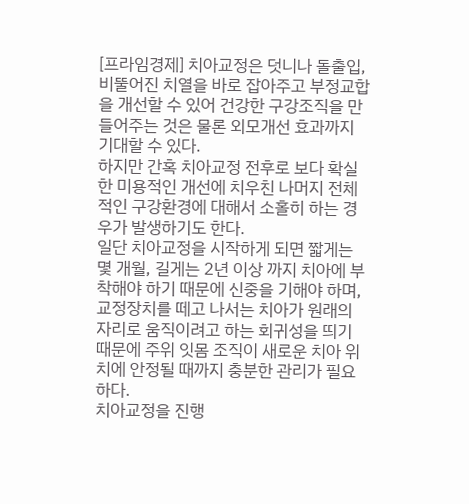[프라임경제] 치아교정은 덧니나 돌출입, 비뚤어진 치열을 바로 잡아주고 부정교합을 개선할 수 있어 건강한 구강조직을 만들어주는 것은 물론 외모개선 효과까지 기대할 수 있다.
하지만 간혹 치아교정 전후로 보다 확실한 미용적인 개선에 치우친 나머지 전체적인 구강환경에 대해서 소홀히 하는 경우가 발생하기도 한다.
일단 치아교정을 시작하게 되면 짧게는 몇 개월, 길게는 2년 이상 까지 치아에 부착해야 하기 때문에 신중을 기해야 하며, 교정장치를 떼고 나서는 치아가 원래의 자리로 움직이려고 하는 회귀성을 띄기 때문에 주위 잇몸 조직이 새로운 치아 위치에 안정될 때까지 충분한 관리가 필요하다.
치아교정을 진행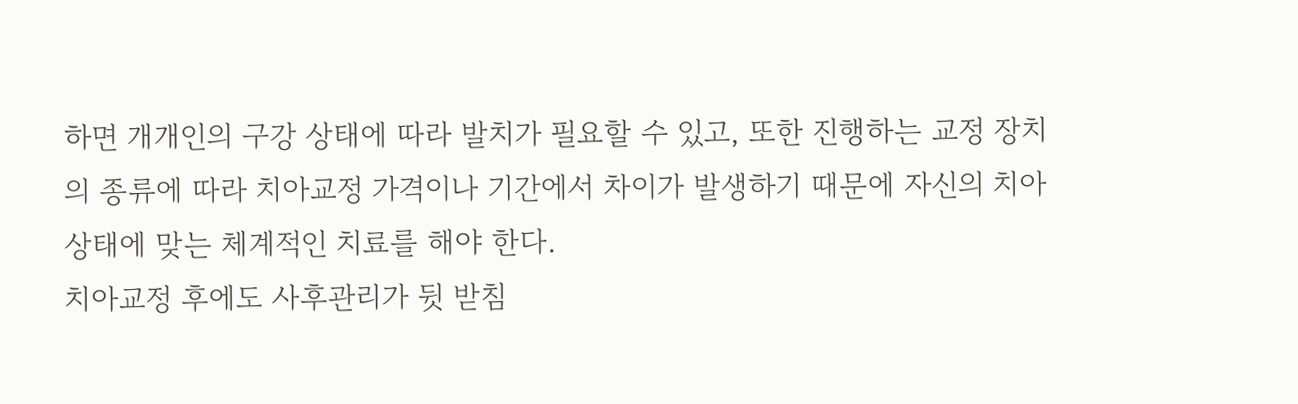하면 개개인의 구강 상태에 따라 발치가 필요할 수 있고, 또한 진행하는 교정 장치의 종류에 따라 치아교정 가격이나 기간에서 차이가 발생하기 때문에 자신의 치아 상태에 맞는 체계적인 치료를 해야 한다.
치아교정 후에도 사후관리가 뒷 받침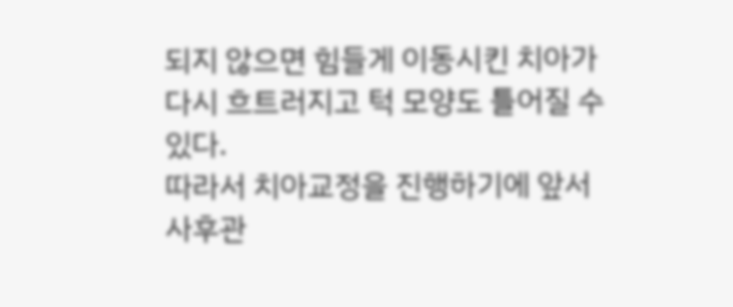되지 않으면 힘들게 이동시킨 치아가 다시 흐트러지고 턱 모양도 틀어질 수 있다.
따라서 치아교정을 진행하기에 앞서 사후관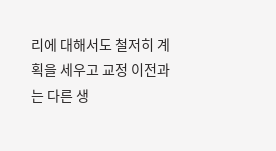리에 대해서도 철저히 계획을 세우고 교정 이전과는 다른 생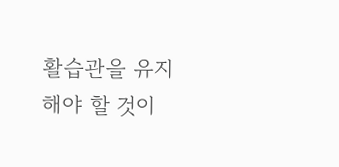활습관을 유지해야 할 것이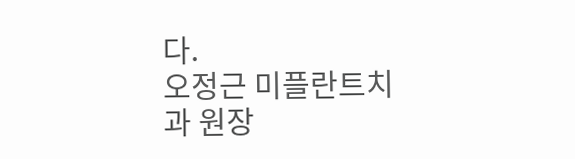다.
오정근 미플란트치과 원장